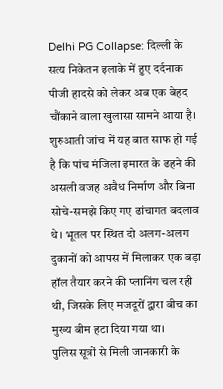Delhi PG Collapse: दिल्ली के सत्य निकेतन इलाके में हुए दर्दनाक पीजी हादसे को लेकर अब एक बेहद चौंकाने वाला खुलासा सामने आया है। शुरुआती जांच में यह बात साफ हो गई है कि पांच मंजिला इमारत के ढहने की असली वजह अवैध निर्माण और बिना सोचे-समझे किए गए ढांचागत बदलाव थे। भूतल पर स्थित दो अलग-अलग दुकानों को आपस में मिलाकर एक बड़ा हॉल तैयार करने की प्लानिंग चल रही थी, जिसके लिए मजदूरों द्वारा बीच का मुख्य बीम हटा दिया गया था।
पुलिस सूत्रों से मिली जानकारी के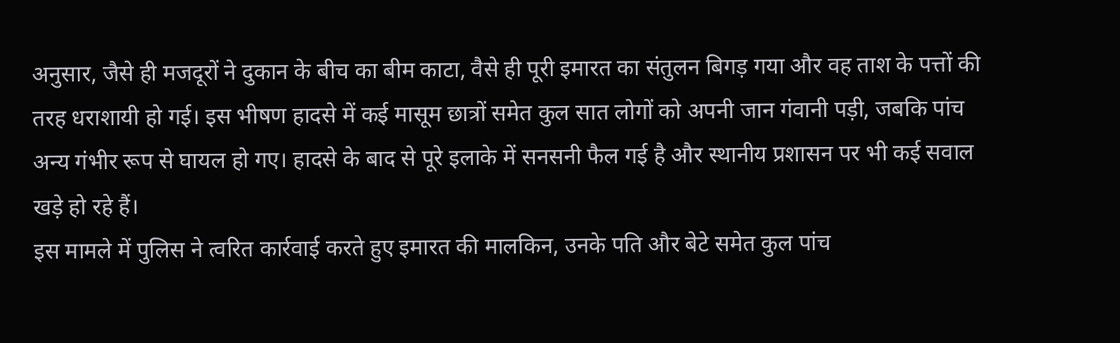अनुसार, जैसे ही मजदूरों ने दुकान के बीच का बीम काटा, वैसे ही पूरी इमारत का संतुलन बिगड़ गया और वह ताश के पत्तों की तरह धराशायी हो गई। इस भीषण हादसे में कई मासूम छात्रों समेत कुल सात लोगों को अपनी जान गंवानी पड़ी, जबकि पांच अन्य गंभीर रूप से घायल हो गए। हादसे के बाद से पूरे इलाके में सनसनी फैल गई है और स्थानीय प्रशासन पर भी कई सवाल खड़े हो रहे हैं।
इस मामले में पुलिस ने त्वरित कार्रवाई करते हुए इमारत की मालकिन, उनके पति और बेटे समेत कुल पांच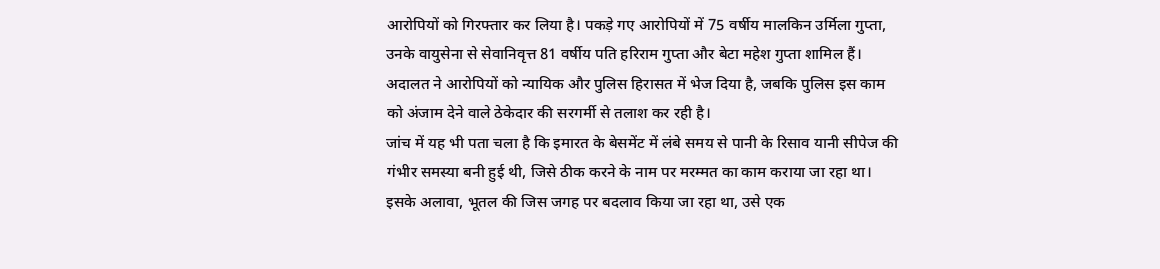आरोपियों को गिरफ्तार कर लिया है। पकड़े गए आरोपियों में 75 वर्षीय मालकिन उर्मिला गुप्ता, उनके वायुसेना से सेवानिवृत्त 81 वर्षीय पति हरिराम गुप्ता और बेटा महेश गुप्ता शामिल हैं। अदालत ने आरोपियों को न्यायिक और पुलिस हिरासत में भेज दिया है, जबकि पुलिस इस काम को अंजाम देने वाले ठेकेदार की सरगर्मी से तलाश कर रही है।
जांच में यह भी पता चला है कि इमारत के बेसमेंट में लंबे समय से पानी के रिसाव यानी सीपेज की गंभीर समस्या बनी हुई थी, जिसे ठीक करने के नाम पर मरम्मत का काम कराया जा रहा था। इसके अलावा, भूतल की जिस जगह पर बदलाव किया जा रहा था, उसे एक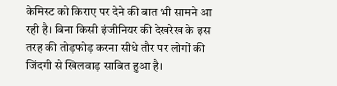केमिस्ट को किराए पर देने की बात भी सामने आ रही है। बिना किसी इंजीनियर की देखरेख के इस तरह की तोड़फोड़ करना सीधे तौर पर लोगों की जिंदगी से खिलवाड़ साबित हुआ है।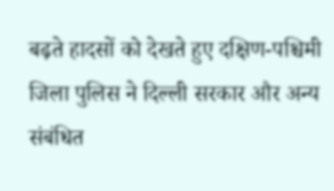बढ़ते हादसों को देखते हुए दक्षिण-पश्चिमी जिला पुलिस ने दिल्ली सरकार और अन्य संबंधित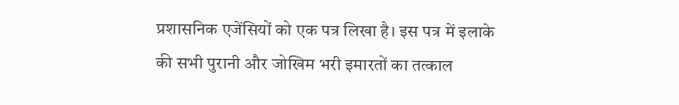प्रशासनिक एजेंसियों को एक पत्र लिखा है। इस पत्र में इलाके की सभी पुरानी और जोखिम भरी इमारतों का तत्काल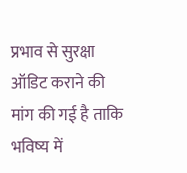प्रभाव से सुरक्षा ऑडिट कराने की मांग की गई है ताकि भविष्य में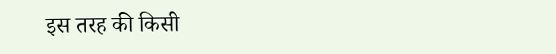इस तरह की किसी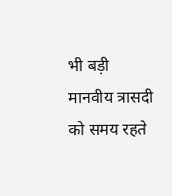भी बड़ी मानवीय त्रासदी को समय रहते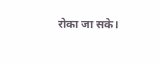रोका जा सके।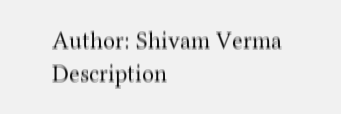Author: Shivam Verma
Description